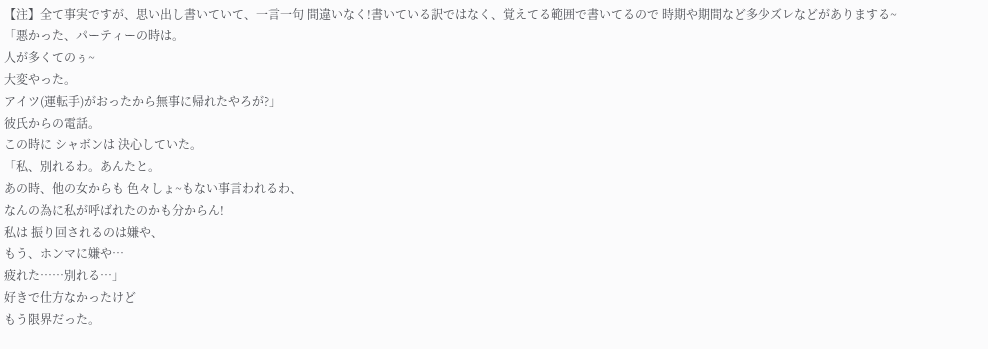【注】全て事実ですが、思い出し書いていて、一言一句 間違いなく!書いている訳ではなく、覚えてる範囲で書いてるので 時期や期間など多少ズレなどがありまする~
「悪かった、パーティーの時は。
人が多くてのぅ~
大変やった。
アイツ(運転手)がおったから無事に帰れたやろが?」
彼氏からの電話。
この時に シャボンは 決心していた。
「私、別れるわ。あんたと。
あの時、他の女からも 色々しょ~もない事言われるわ、
なんの為に私が呼ばれたのかも分からん!
私は 振り回されるのは嫌や、
もう、ホンマに嫌や…
疲れた……別れる…」
好きで仕方なかったけど
もう限界だった。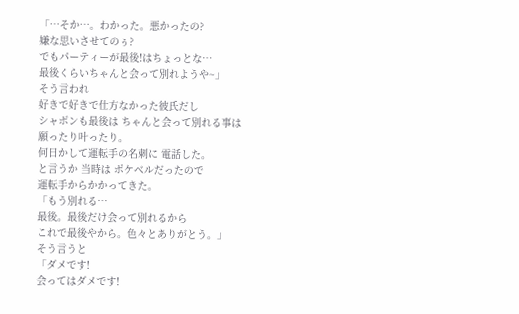「…そか…。わかった。悪かったの?
嫌な思いさせてのぅ?
でもパーティーが最後!はちょっとな…
最後くらいちゃんと会って別れようや~」
そう言われ
好きで好きで仕方なかった彼氏だし
シャボンも最後は ちゃんと会って別れる事は
願ったり叶ったり。
何日かして運転手の名刺に 電話した。
と言うか 当時は ポケベルだったので
運転手からかかってきた。
「もう別れる…
最後。最後だけ会って別れるから
これで最後やから。色々とありがとう。」
そう言うと
「ダメです!
会ってはダメです!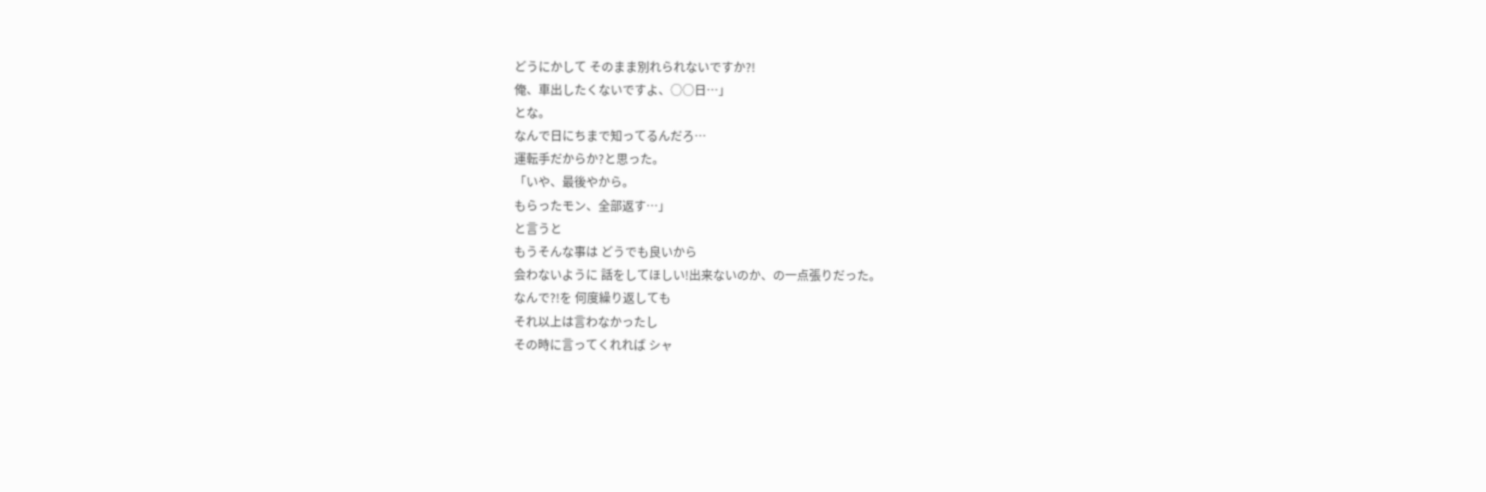どうにかして そのまま別れられないですか?!
俺、車出したくないですよ、○○日…」
とな。
なんで日にちまで知ってるんだろ…
運転手だからか?と思った。
「いや、最後やから。
もらったモン、全部返す…」
と言うと
もうそんな事は どうでも良いから
会わないように 話をしてほしい!出来ないのか、の一点張りだった。
なんで?!を 何度繰り返しても
それ以上は言わなかったし
その時に言ってくれれば シャ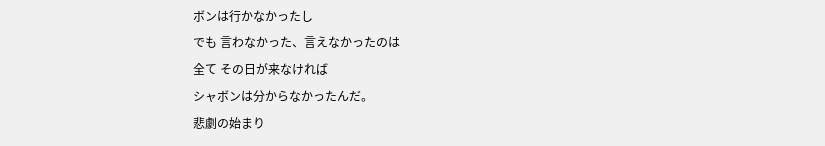ボンは行かなかったし
でも 言わなかった、言えなかったのは
全て その日が来なければ
シャボンは分からなかったんだ。
悲劇の始まり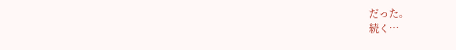だった。
続く…